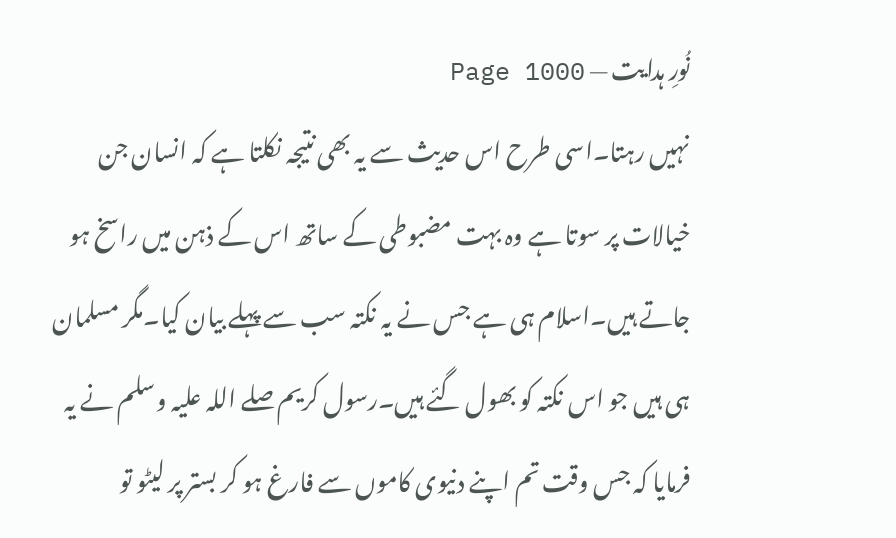نُورِ ہدایت — Page 1000
نہیں رہتا۔اسی طرح اس حدیث سے یہ بھی نتیجہ نکلتا ہے کہ انسان جن خیالات پر سوتا ہے وہ بہت مضبوطی کے ساتھ اس کے ذہن میں راسخ ہو جاتے ہیں۔اسلام ہی ہے جس نے یہ نکتہ سب سے پہلے بیان کیا۔مگر مسلمان ہی ہیں جو اس نکتہ کو بھول گئے ہیں۔رسول کریم صلے اللہ علیہ وسلم نے یہ فرمایا کہ جس وقت تم اپنے دنیوی کاموں سے فارغ ہو کر بستر پر لیٹو تو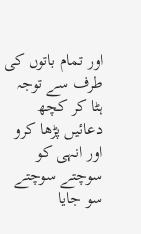اور تمام باتوں کی طرف سے توجہ ہٹا کر کچھ دعائیں پڑھا کرو اور انہی کو سوچتے سوچتے سو جایا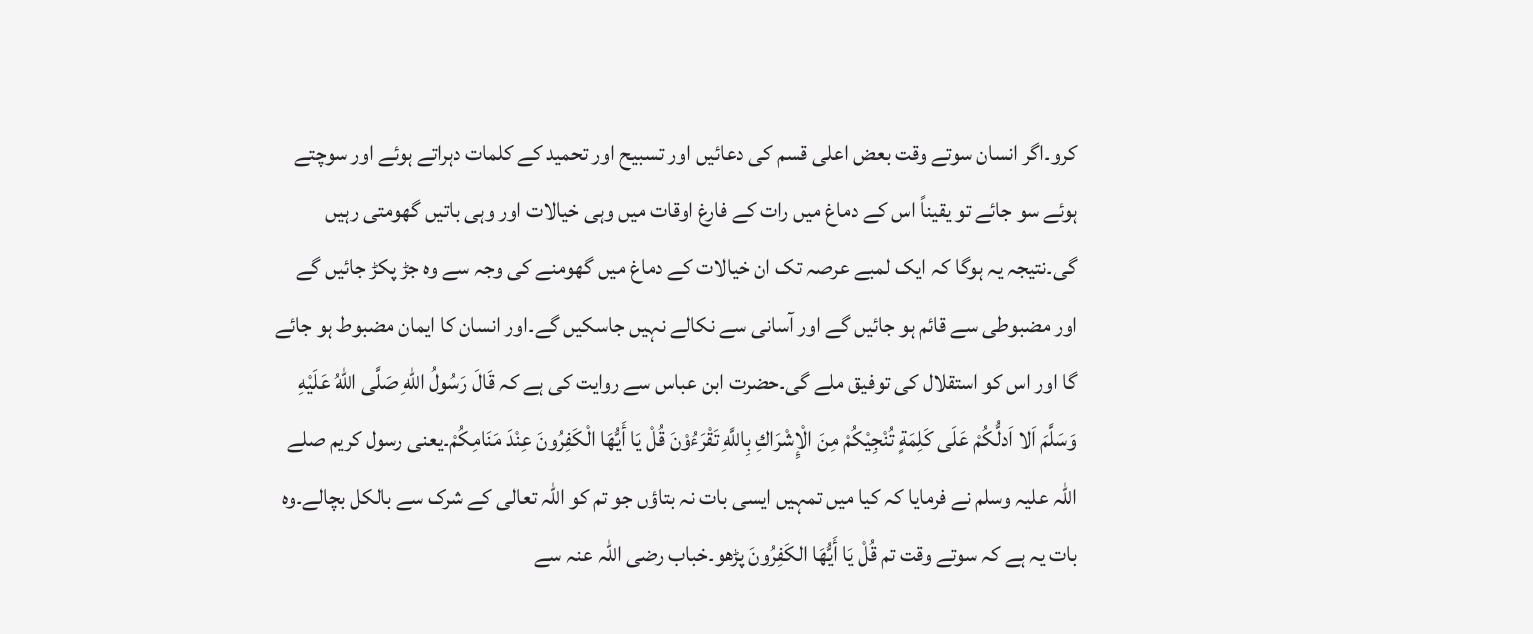کرو۔اگر انسان سوتے وقت بعض اعلی قسم کی دعائیں اور تسبیح اور تحمید کے کلمات دہراتے ہوئے اور سوچتے ہوئے سو جائے تو یقیناً اس کے دماغ میں رات کے فارغ اوقات میں وہی خیالات اور وہی باتیں گھومتی رہیں گی۔نتیجہ یہ ہوگا کہ ایک لمبے عرصہ تک ان خیالات کے دماغ میں گھومنے کی وجہ سے وہ جڑ پکڑ جائیں گے اور مضبوطی سے قائم ہو جائیں گے اور آسانی سے نکالے نہیں جاسکیں گے۔اور انسان کا ایمان مضبوط ہو جائے گا اور اس کو استقلال کی توفیق ملے گی۔حضرت ابن عباس سے روایت کی ہے کہ قَالَ رَسُولُ اللهِ صَلَّى اللهُ عَلَيْهِ وَسَلَّمَ اَلا اَدلُّكُمْ عَلَى كَلِمَةٍ تُنْجِيْكُمْ مِنَ الْإِشْرَاكِ بِاللَّهِ تَقْرَءُوْنَ قُلْ يَا أَيُّهَا الْكَفِرُونَ عِنْدَ مَنَامِكُمْ۔یعنی رسول کریم صلے اللہ علیہ وسلم نے فرمایا کہ کیا میں تمہیں ایسی بات نہ بتاؤں جو تم کو اللہ تعالی کے شرک سے بالکل بچالے۔وہ بات یہ ہے کہ سوتے وقت تم قُلْ يَا أَيُّهَا الكَفِرُونَ پڑھو۔خباب رضی اللہ عنہ سے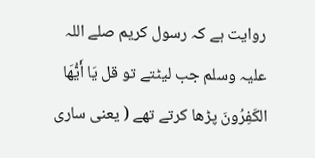روایت ہے کہ رسول کریم صلے اللہ علیہ وسلم جب لیٹتے تو قل يَا أَيُّهَا الكَفِرُونَ پڑھا کرتے تھے ( یعنی ساری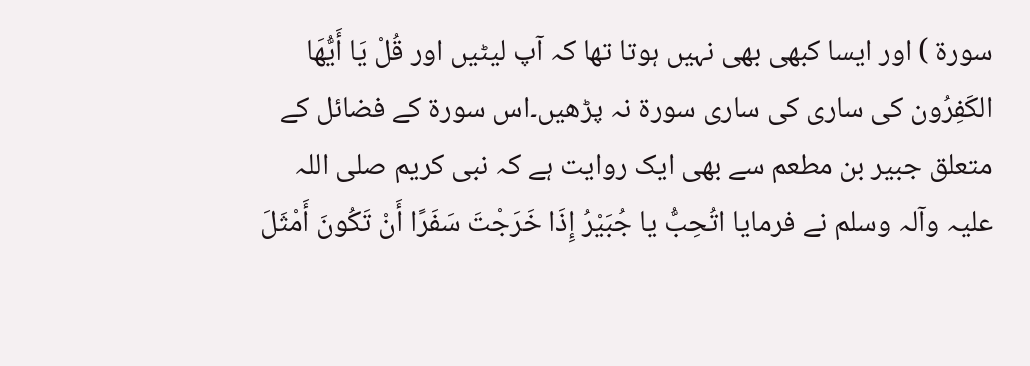سورۃ ) اور ایسا کبھی بھی نہیں ہوتا تھا کہ آپ لیٹیں اور قُلْ يَا أَيُّهَا الكَفِرُون کی ساری کی ساری سورۃ نہ پڑھیں۔اس سورۃ کے فضائل کے متعلق جبیر بن مطعم سے بھی ایک روایت ہے کہ نبی کریم صلی اللہ علیہ وآلہ وسلم نے فرمایا اتُحِبُّ يا جُبَيْرُ إِذَا خَرَجْتَ سَفَرًا أَنْ تَكُونَ أَمْثَلَ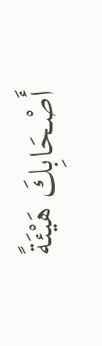أَصْحَابِكَ هَيْئَةً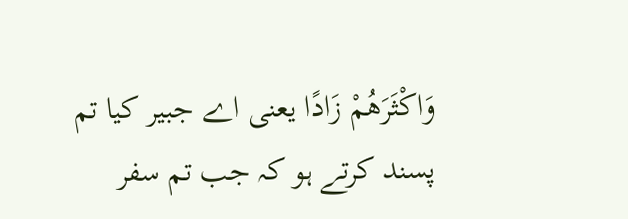وَاكْثَرَهُمْ زَادًا یعنی اے جبیر کیا تم پسند کرتے ہو کہ جب تم سفر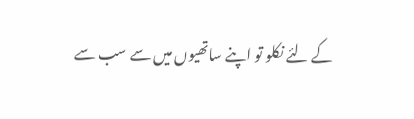کے لئے نکلو تو اپنے ساتھیوں میں سے سب سے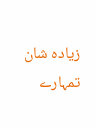زیادہ شان تمہارے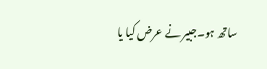ساتھ ہو۔جبیر نے عرض کیا یا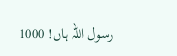رسول اللہ ہاں! 1000